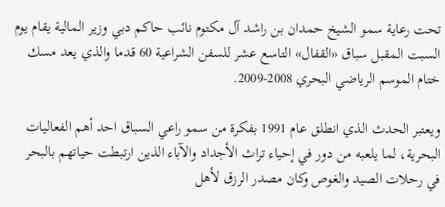تحت رعاية سمو الشيخ حمدان بن راشد آل مكتوم نائب حاكم دبي وزير المالية يقام يوم السبت المقبل سباق «القفال» التاسع عشر للسفن الشراعية 60 قدما والذي يعد مسك ختام الموسم الرياضي البحري 2008-2009.

ويعتبر الحدث الذي انطلق عام 1991 بفكرة من سمو راعي السباق احد أهم الفعاليات البحرية، لما يلعبه من دور في إحياء تراث الأجداد والآباء الذين ارتبطت حياتهم بالبحر في رحلات الصيد والغوص وكان مصدر الرزق لأهل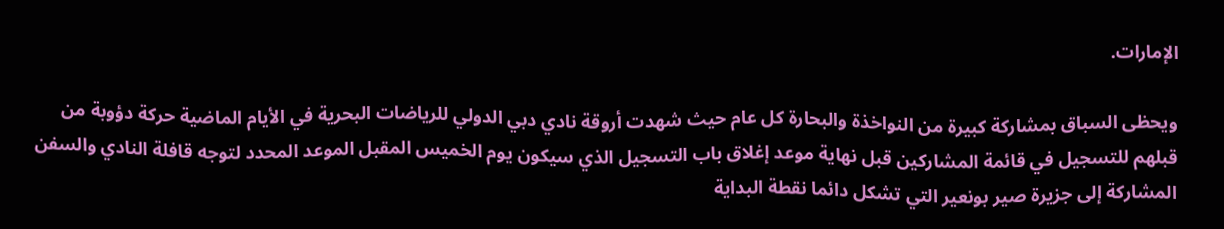الإمارات.

ويحظى السباق بمشاركة كبيرة من النواخذة والبحارة كل عام حيث شهدت أروقة نادي دبي الدولي للرياضات البحرية في الأيام الماضية حركة دؤوبة من قبلهم للتسجيل في قائمة المشاركين قبل نهاية موعد إغلاق باب التسجيل الذي سيكون يوم الخميس المقبل الموعد المحدد لتوجه قافلة النادي والسفن المشاركة إلى جزيرة صير بونعير التي تشكل دائما نقطة البداية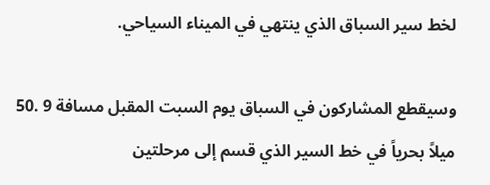لخط سير السباق الذي ينتهي في الميناء السياحي.

وسيقطع المشاركون في السباق يوم السبت المقبل مسافة 9 .50 ميلاً بحرياً في خط السير الذي قسم إلى مرحلتين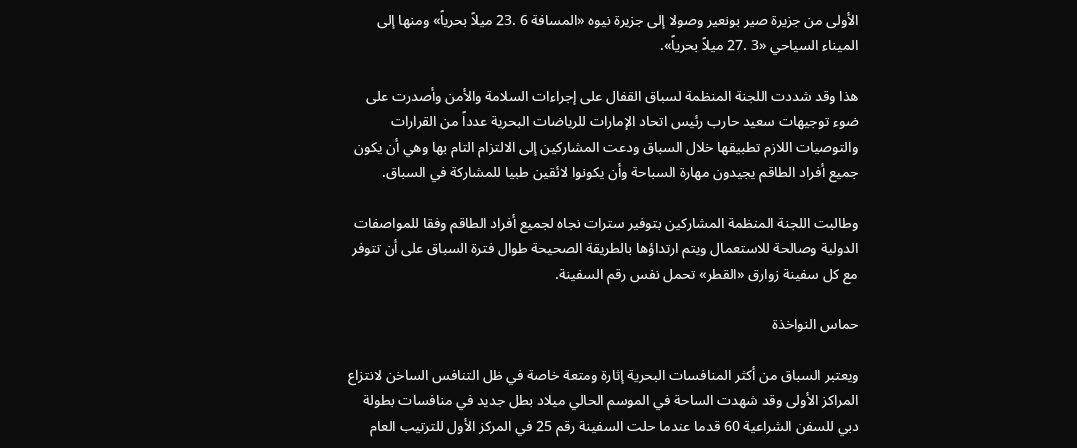الأولى من جزيرة صير بونعير وصولا إلى جزيرة نيوه «المسافة 6 .23 ميلاً بحرياً» ومنها إلى الميناء السياحي «3 .27 ميلاً بحرياً».

هذا وقد شددت اللجنة المنظمة لسباق القفال على إجراءات السلامة والأمن وأصدرت على ضوء توجيهات سعيد حارب رئيس اتحاد الإمارات للرياضات البحرية عدداً من القرارات والتوصيات اللازم تطبيقها خلال السباق ودعت المشاركين إلى الالتزام التام بها وهي أن يكون جميع أفراد الطاقم يجيدون مهارة السباحة وأن يكونوا لائقين طبيا للمشاركة في السباق.

وطالبت اللجنة المنظمة المشاركين بتوفير سترات نجاه لجميع أفراد الطاقم وفقا للمواصفات الدولية وصالحة للاستعمال ويتم ارتداؤها بالطريقة الصحيحة طوال فترة السباق على أن تتوفر مع كل سفينة زوارق «القطر» تحمل نفس رقم السفينة.

حماس النواخذة

ويعتبر السباق من أكثر المنافسات البحرية إثارة ومتعة خاصة في ظل التنافس الساخن لانتزاع المراكز الأولى وقد شهدت الساحة في الموسم الحالي ميلاد بطل جديد في منافسات بطولة دبي للسفن الشراعية 60 قدما عندما حلت السفينة رقم 25 في المركز الأول للترتيب العام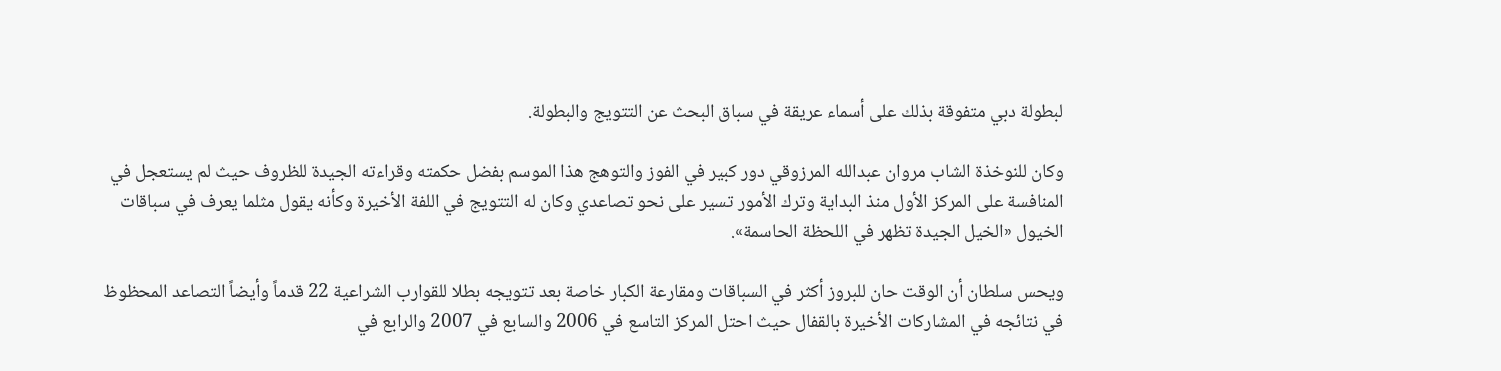لبطولة دبي متفوقة بذلك على أسماء عريقة في سباق البحث عن التتويج والبطولة.

وكان للنوخذة الشاب مروان عبدالله المرزوقي دور كبير في الفوز والتوهج هذا الموسم بفضل حكمته وقراءته الجيدة للظروف حيث لم يستعجل في المنافسة على المركز الأول منذ البداية وترك الأمور تسير على نحو تصاعدي وكان له التتويج في اللفة الأخيرة وكأنه يقول مثلما يعرف في سباقات الخيول «الخيل الجيدة تظهر في اللحظة الحاسمة».

ويحس سلطان أن الوقت حان للبروز أكثر في السباقات ومقارعة الكبار خاصة بعد تتويجه بطلا للقوارب الشراعية 22 قدماً وأيضاً التصاعد المحظوظ في نتائجه في المشاركات الأخيرة بالقفال حيث احتل المركز التاسع في 2006 والسابع في 2007 والرابع في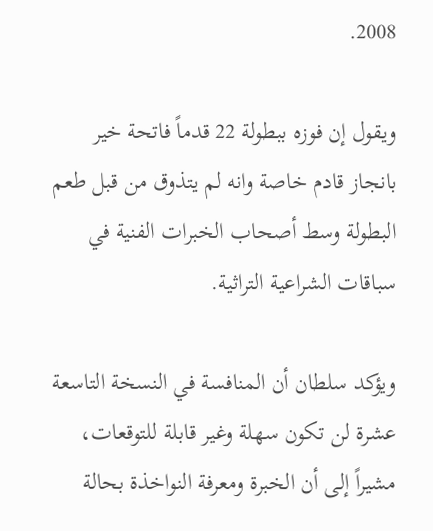2008.

ويقول إن فوزه ببطولة 22 قدماً فاتحة خير بانجاز قادم خاصة وانه لم يتذوق من قبل طعم البطولة وسط أصحاب الخبرات الفنية في سباقات الشراعية التراثية.

ويؤكد سلطان أن المنافسة في النسخة التاسعة عشرة لن تكون سهلة وغير قابلة للتوقعات، مشيراً إلى أن الخبرة ومعرفة النواخذة بحالة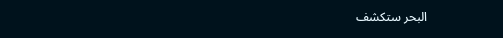البحر ستكشف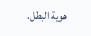هوية البطل.